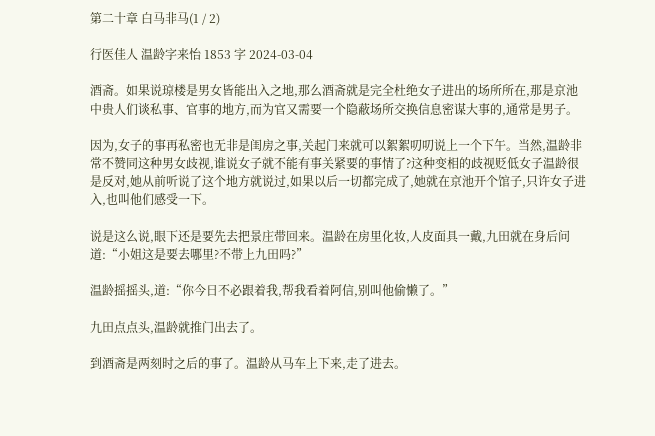第二十章 白马非马(1 / 2)

行医佳人 温龄字来怡 1853 字 2024-03-04

酒斋。如果说琼楼是男女皆能出入之地,那么酒斋就是完全杜绝女子进出的场所所在,那是京池中贵人们谈私事、官事的地方,而为官又需要一个隐蔽场所交换信息密谋大事的,通常是男子。

因为,女子的事再私密也无非是闺房之事,关起门来就可以絮絮叨叨说上一个下午。当然,温龄非常不赞同这种男女歧视,谁说女子就不能有事关紧要的事情了?这种变相的歧视贬低女子温龄很是反对,她从前听说了这个地方就说过,如果以后一切都完成了,她就在京池开个馆子,只许女子进入,也叫他们感受一下。

说是这么说,眼下还是要先去把景庄带回来。温龄在房里化妆,人皮面具一戴,九田就在身后问道:“小姐这是要去哪里?不带上九田吗?”

温龄摇摇头,道:“你今日不必跟着我,帮我看着阿信,别叫他偷懒了。”

九田点点头,温龄就推门出去了。

到酒斋是两刻时之后的事了。温龄从马车上下来,走了进去。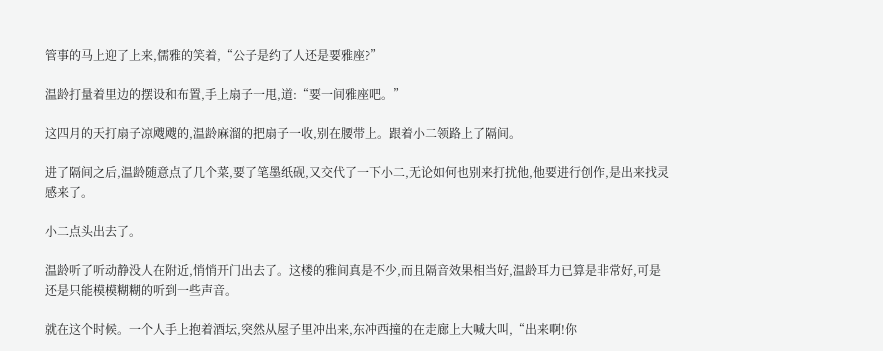管事的马上迎了上来,儒雅的笑着,“公子是约了人还是要雅座?”

温龄打量着里边的摆设和布置,手上扇子一甩,道:“要一间雅座吧。”

这四月的天打扇子凉飕飕的,温龄麻溜的把扇子一收,别在腰带上。跟着小二领路上了隔间。

进了隔间之后,温龄随意点了几个菜,要了笔墨纸砚,又交代了一下小二,无论如何也别来打扰他,他要进行创作,是出来找灵感来了。

小二点头出去了。

温龄听了听动静没人在附近,悄悄开门出去了。这楼的雅间真是不少,而且隔音效果相当好,温龄耳力已算是非常好,可是还是只能模模糊糊的听到一些声音。

就在这个时候。一个人手上抱着酒坛,突然从屋子里冲出来,东冲西撞的在走廊上大喊大叫,“出来啊!你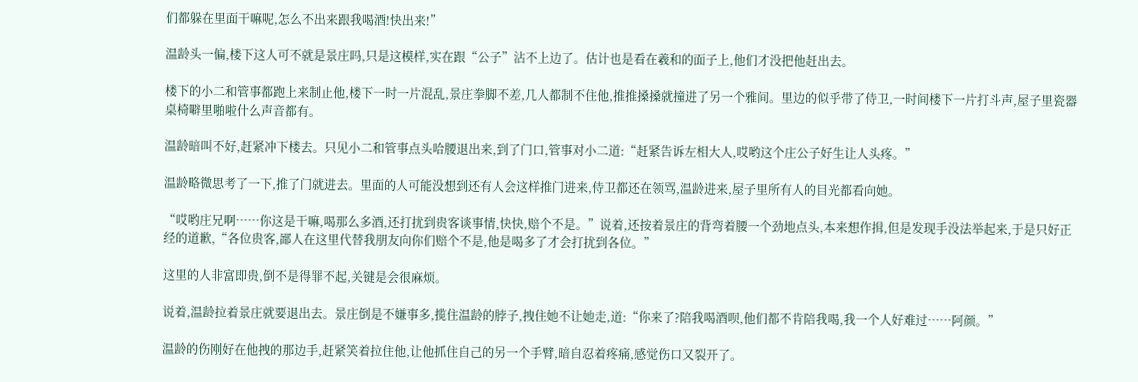们都躲在里面干嘛呢,怎么不出来跟我喝酒!快出来!”

温龄头一偏,楼下这人可不就是景庄吗,只是这模样,实在跟“公子”沾不上边了。估计也是看在羲和的面子上,他们才没把他赶出去。

楼下的小二和管事都跑上来制止他,楼下一时一片混乱,景庄拳脚不差,几人都制不住他,推推搡搡就撞进了另一个雅间。里边的似乎带了侍卫,一时间楼下一片打斗声,屋子里瓷器桌椅噼里啪啦什么声音都有。

温龄暗叫不好,赶紧冲下楼去。只见小二和管事点头哈腰退出来,到了门口,管事对小二道:“赶紧告诉左相大人,哎哟这个庄公子好生让人头疼。”

温龄略微思考了一下,推了门就进去。里面的人可能没想到还有人会这样推门进来,侍卫都还在领骂,温龄进来,屋子里所有人的目光都看向她。

“哎哟庄兄啊……你这是干嘛,喝那么多酒,还打扰到贵客谈事情,快快,赔个不是。”说着,还按着景庄的背弯着腰一个劲地点头,本来想作揖,但是发现手没法举起来,于是只好正经的道歉,“各位贵客,鄙人在这里代替我朋友向你们赔个不是,他是喝多了才会打扰到各位。”

这里的人非富即贵,倒不是得罪不起,关键是会很麻烦。

说着,温龄拉着景庄就要退出去。景庄倒是不嫌事多,揽住温龄的脖子,拽住她不让她走,道:“你来了?陪我喝酒呗,他们都不肯陪我喝,我一个人好难过……阿颜。”

温龄的伤刚好在他拽的那边手,赶紧笑着拉住他,让他抓住自己的另一个手臂,暗自忍着疼痛,感觉伤口又裂开了。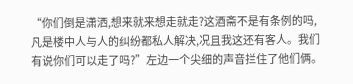“你们倒是潇洒,想来就来想走就走?这酒斋不是有条例的吗,凡是楼中人与人的纠纷都私人解决,况且我这还有客人。我们有说你们可以走了吗?”左边一个尖细的声音拦住了他们俩。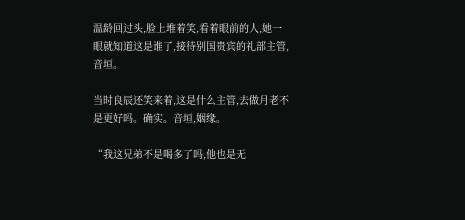温龄回过头,脸上堆着笑,看着眼前的人,她一眼就知道这是谁了,接待别国贵宾的礼部主管,音垣。

当时良辰还笑来着,这是什么主管,去做月老不是更好吗。确实。音垣,姻缘。

“我这兄弟不是喝多了吗,他也是无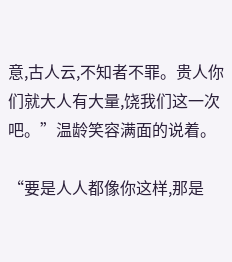意,古人云,不知者不罪。贵人你们就大人有大量,饶我们这一次吧。”温龄笑容满面的说着。

“要是人人都像你这样,那是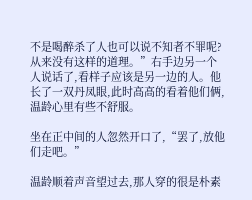不是喝醉杀了人也可以说不知者不罪呢?从来没有这样的道理。”右手边另一个人说话了,看样子应该是另一边的人。他长了一双丹凤眼,此时高高的看着他们俩,温龄心里有些不舒服。

坐在正中间的人忽然开口了,“罢了,放他们走吧。”

温龄顺着声音望过去,那人穿的很是朴素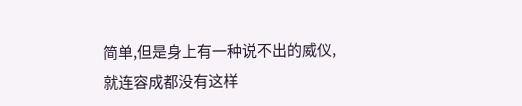简单,但是身上有一种说不出的威仪,就连容成都没有这样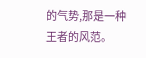的气势,那是一种王者的风范。